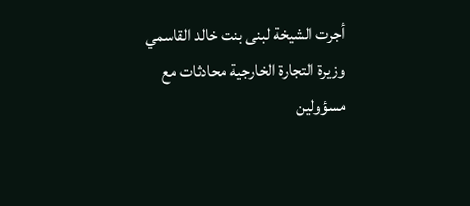أجرت الشيخة لبنى بنت خالد القاسمي وزيرة التجارة الخارجية محادثات مع مسؤولين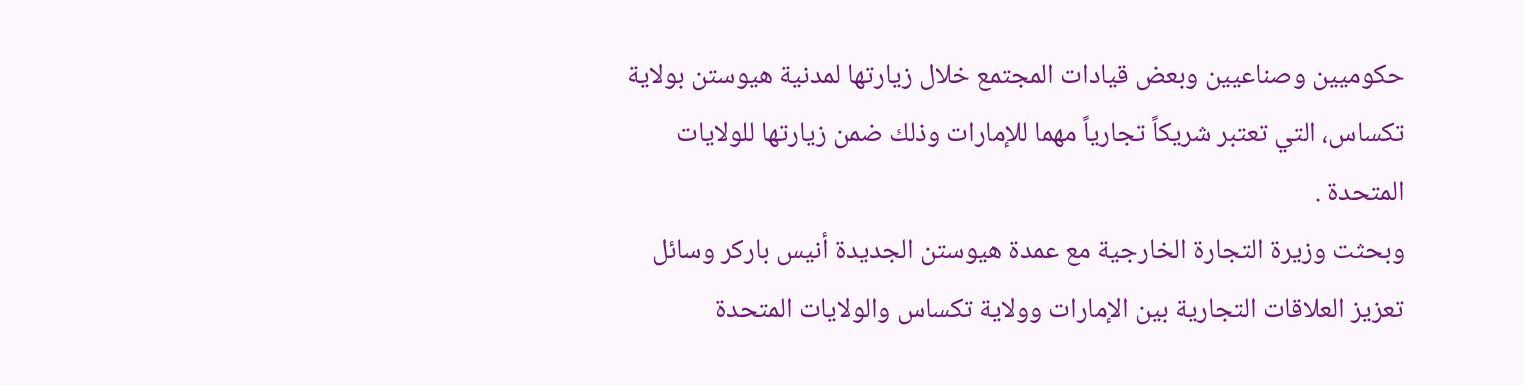حكوميين وصناعيين وبعض قيادات المجتمع خلال زيارتها لمدنية هيوستن بولاية تكساس، التي تعتبر شريكاً تجارياً مهما للإمارات وذلك ضمن زيارتها للولايات المتحدة .
وبحثت وزيرة التجارة الخارجية مع عمدة هيوستن الجديدة أنيس باركر وسائل تعزيز العلاقات التجارية بين الإمارات وولاية تكساس والولايات المتحدة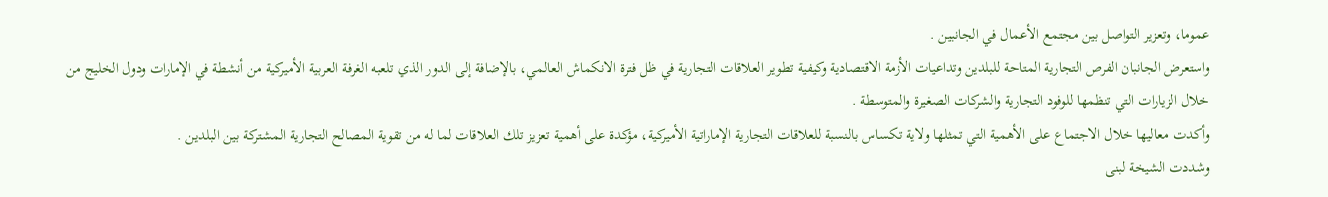عموما، وتعزير التواصل بين مجتمع الأعمال في الجانبين .
واستعرض الجانبان الفرص التجارية المتاحة للبلدين وتداعيات الأزمة الاقتصادية وكيفية تطوير العلاقات التجارية في ظل فترة الانكماش العالمي، بالإضافة إلى الدور الذي تلعبه الغرفة العربية الأميركية من أنشطة في الإمارات ودول الخليج من خلال الزيارات التي تنظمها للوفود التجارية والشركات الصغيرة والمتوسطة .
وأكدت معاليها خلال الاجتماع على الأهمية التي تمثلها ولاية تكساس بالنسبة للعلاقات التجارية الإماراتية الأميركية، مؤكدة على أهمية تعزيز تلك العلاقات لما له من تقوية المصالح التجارية المشتركة بين البلدين .
وشددت الشيخة لبنى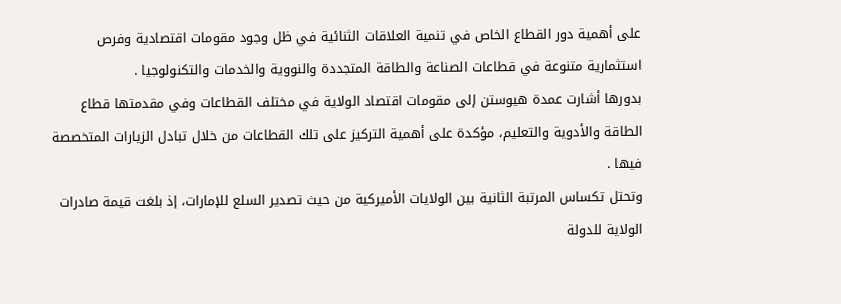على أهمية دور القطاع الخاص في تنمية العلاقات الثنائية في ظل وجود مقومات اقتصادية وفرص استثمارية متنوعة في قطاعات الصناعة والطاقة المتجددة والنووية والخدمات والتكنولوجيا .
بدورها أشارت عمدة هيوستن إلى مقومات اقتصاد الولاية في مختلف القطاعات وفي مقدمتها قطاع الطاقة والأدوية والتعليم، مؤكدة على أهمية التركيز على تلك القطاعات من خلال تبادل الزيارات المتخصصة فيها .
وتحتل تكساس المرتبة الثانية بين الولايات الأميركية من حيث تصدير السلع للإمارات، إذ بلغت قيمة صادرات الولاية للدولة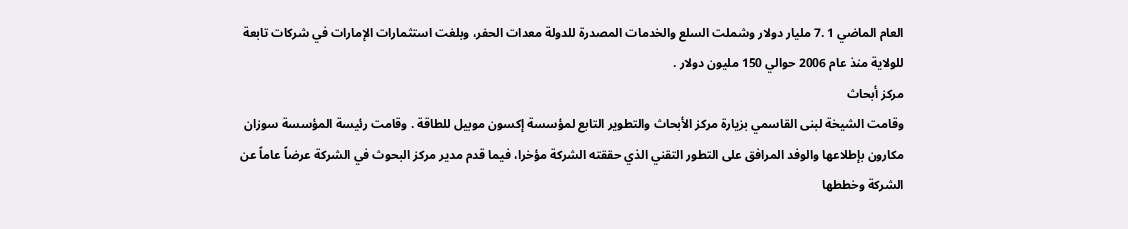العام الماضي 1 .7 مليار دولار وشملت السلع والخدمات المصدرة للدولة معدات الحفر، وبلغت استثمارات الإمارات في شركات تابعة للولاية منذ عام 2006 حوالي 150 مليون دولار .
مركز أبحاث
وقامت الشيخة لبنى القاسمي بزيارة مركز الأبحاث والتطوير التابع لمؤسسة إكسون موبيل للطاقة . وقامت رئيسة المؤسسة سوزان مكارون بإطلاعها والوفد المرافق على التطور التقني الذي حققته الشركة مؤخرا، فيما قدم مدير مركز البحوث في الشركة عرضاً عاماً عن الشركة وخططها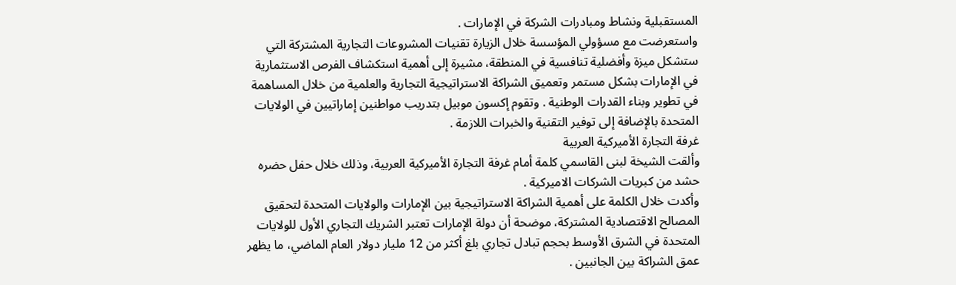المستقبلية ونشاط ومبادرات الشركة في الإمارات .
واستعرضت مع مسؤولي المؤسسة خلال الزيارة تقنيات المشروعات التجارية المشتركة التي ستشكل ميزة وأفضلية تنافسية في المنطقة، مشيرة إلى أهمية استكشاف الفرص الاستثمارية في الإمارات بشكل مستمر وتعميق الشراكة الاستراتيجية التجارية والعلمية من خلال المساهمة في تطوير وبناء القدرات الوطنية . وتقوم إكسون موبيل بتدريب مواطنين إماراتيين في الولايات المتحدة بالإضافة إلى توفير التقنية والخبرات اللازمة .
غرفة التجارة الأميركية العربية
وألقت الشيخة لبنى القاسمي كلمة أمام غرفة التجارة الأميركية العربية، وذلك خلال حفل حضره حشد من كبريات الشركات الاميركية .
وأكدت خلال الكلمة على أهمية الشراكة الاستراتيجية بين الإمارات والولايات المتحدة لتحقيق المصالح الاقتصادية المشتركة، موضحة أن دولة الإمارات تعتبر الشريك التجاري الأول للولايات المتحدة في الشرق الأوسط بحجم تبادل تجاري بلغ أكثر من 12 مليار دولار العام الماضي، ما يظهر عمق الشراكة بين الجانبين .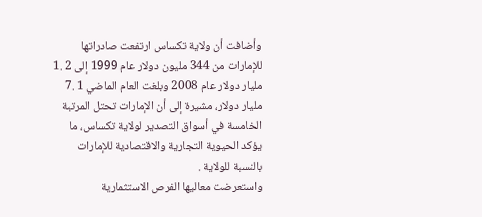وأضافت أن ولاية تكساس ارتفعت صادراتها للإمارات من 344 مليون دولار عام 1999 إلى 2 .1 مليار دولار عام 2008 وبلغت العام الماضي 1 .7 مليار دولار، مشيرة إلى أن الإمارات تحتل المرتبة الخامسة في أسواق التصدير لولاية تكساس، ما يؤكد الحيوية التجارية والاقتصادية للإمارات بالنسبة للولاية .
واستعرضت معاليها الفرص الاستثمارية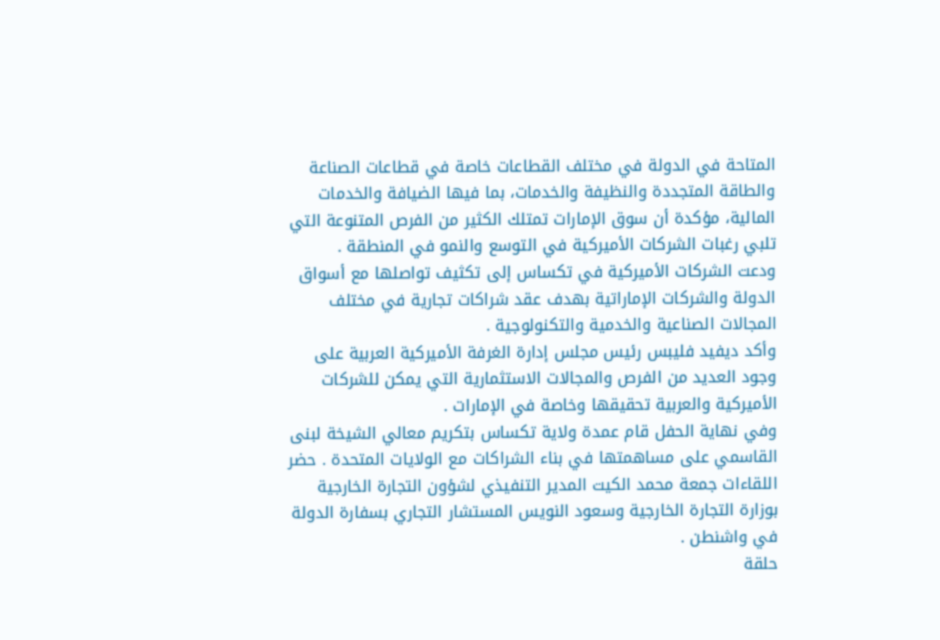المتاحة في الدولة في مختلف القطاعات خاصة في قطاعات الصناعة والطاقة المتجددة والنظيفة والخدمات، بما فيها الضيافة والخدمات المالية، مؤكدة أن سوق الإمارات تمتلك الكثير من الفرص المتنوعة التي تلبي رغبات الشركات الأميركية في التوسع والنمو في المنطقة .
ودعت الشركات الأميركية في تكساس إلى تكثيف تواصلها مع أسواق الدولة والشركات الإماراتية بهدف عقد شراكات تجارية في مختلف المجالات الصناعية والخدمية والتكنولوجية .
وأكد ديفيد فليبس رئيس مجلس إدارة الغرفة الأميركية العربية على وجود العديد من الفرص والمجالات الاستثمارية التي يمكن للشركات الأميركية والعربية تحقيقها وخاصة في الإمارات .
وفي نهاية الحفل قام عمدة ولاية تكساس بتكريم معالي الشيخة لبنى القاسمي على مساهمتها في بناء الشراكات مع الولايات المتحدة . حضر اللقاءات جمعة محمد الكيت المدير التنفيذي لشؤون التجارة الخارجية بوزارة التجارة الخارجية وسعود النويس المستشار التجاري بسفارة الدولة في واشنطن .
حلقة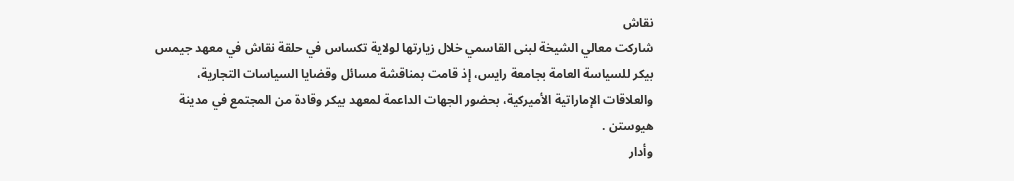نقاش
شاركت معالي الشيخة لبنى القاسمي خلال زيارتها لولاية تكساس في حلقة نقاش في معهد جيمس بيكر للسياسة العامة بجامعة رايس، إذ قامت بمناقشة مسائل وقضايا السياسات التجارية، والعلاقات الإماراتية الأميركية، بحضور الجهات الداعمة لمعهد بيكر وقادة من المجتمع في مدينة هيوستن .
وأدار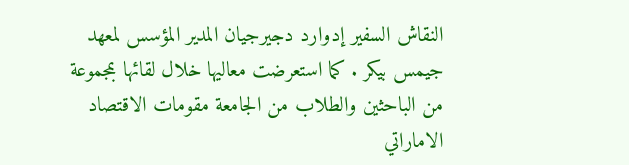النقاش السفير إدوارد دجيرجيان المدير المؤسس لمعهد جيمس بيكر . كما استعرضت معاليها خلال لقائها بمجموعة من الباحثين والطلاب من الجامعة مقومات الاقتصاد الاماراتي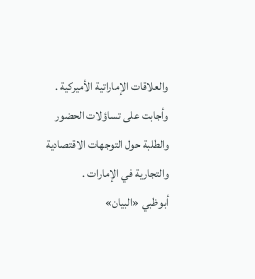والعلاقات الإماراتية الأميركية . وأجابت على تساؤلات الحضور والطلبة حول التوجهات الاقتصادية والتجارية في الإمارات .
أبوظبي «البيان»